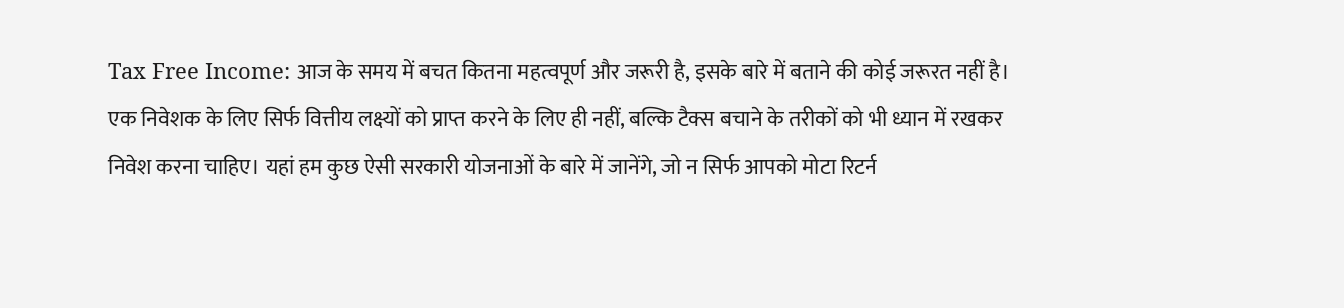Tax Free Income: आज के समय में बचत कितना महत्वपूर्ण और जरूरी है, इसके बारे में बताने की कोई जरूरत नहीं है। एक निवेशक के लिए सिर्फ वित्तीय लक्ष्यों को प्राप्त करने के लिए ही नहीं, बल्कि टैक्स बचाने के तरीकों को भी ध्यान में रखकर निवेश करना चाहिए। यहां हम कुछ ऐसी सरकारी योजनाओं के बारे में जानेंगे, जो न सिर्फ आपको मोटा रिटर्न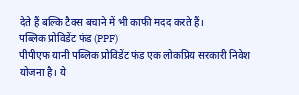देते हैं बल्कि टैक्स बचाने में भी काफी मदद करते हैं।
पब्लिक प्रोविडेंट फंड (PPF)
पीपीएफ यानी पब्लिक प्रोविडेंट फंड एक लोकप्रिय सरकारी निवेश योजना है। ये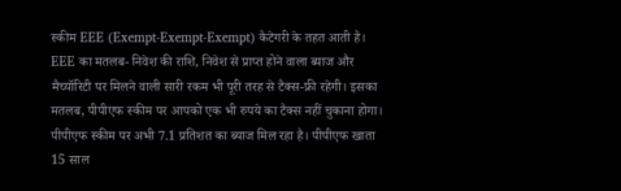स्कीम EEE (Exempt-Exempt-Exempt) कैटेगरी के तहत आती है। EEE का मतलब- निवेश की राशि, निवेश से प्राप्त होने वाला ब्याज और मैच्यॉरिटी पर मिलने वाली सारी रकम भी पूरी तरह से टैक्स-फ्री रहेगी। इसका मतलब, पीपीएफ स्कीम पर आपको एक भी रुपये का टैक्स नहीं चुकाना होगा। पीपीएफ स्कीम पर अभी 7.1 प्रतिशत का ब्याज मिल रहा है। पीपीएफ खाता 15 साल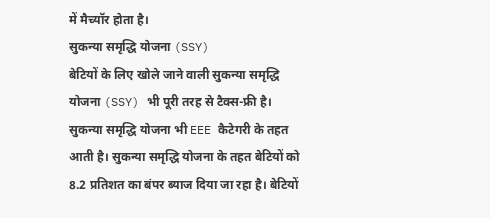में मैच्यॉर होता है।
सुकन्या समृद्धि योजना (SSY)
बेटियों के लिए खोले जाने वाली सुकन्या समृद्धि योजना (SSY) भी पूरी तरह से टैक्स-फ्री है। सुकन्या समृद्धि योजना भी EEE कैटेगरी के तहत आती है। सुकन्या समृद्धि योजना के तहत बेटियों को 8.2 प्रतिशत का बंपर ब्याज दिया जा रहा है। बेटियों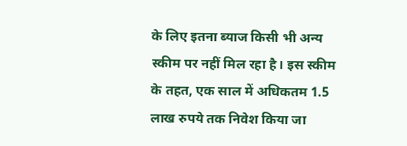के लिए इतना ब्याज किसी भी अन्य स्कीम पर नहीं मिल रहा है। इस स्कीम के तहत, एक साल में अधिकतम 1.5 लाख रुपये तक निवेश किया जा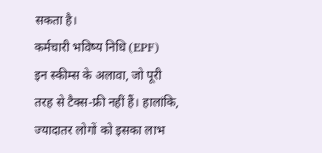सकता है।
कर्मचारी भविष्य निधि (EPF)
इन स्कीम्स के अलावा, जो पूरी तरह से टैक्स-फ्री नहीं हैं। हालांकि, ज्यादातर लोगों को इसका लाभ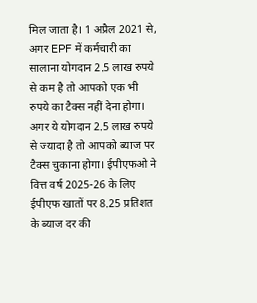मिल जाता है। 1 अप्रैल 2021 से, अगर EPF में कर्मचारी का सालाना योगदान 2.5 लाख रुपये से कम है तो आपको एक भी रुपये का टैक्स नहीं देना होगा। अगर ये योगदान 2.5 लाख रुपये से ज्यादा है तो आपको ब्याज पर टैक्स चुकाना होगा। ईपीएफओ ने वित्त वर्ष 2025-26 के लिए ईपीएफ खातों पर 8.25 प्रतिशत के ब्याज दर की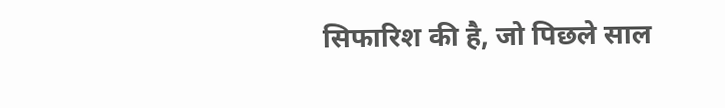सिफारिश की है, जो पिछले साल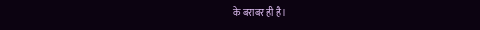के बराबर ही है।